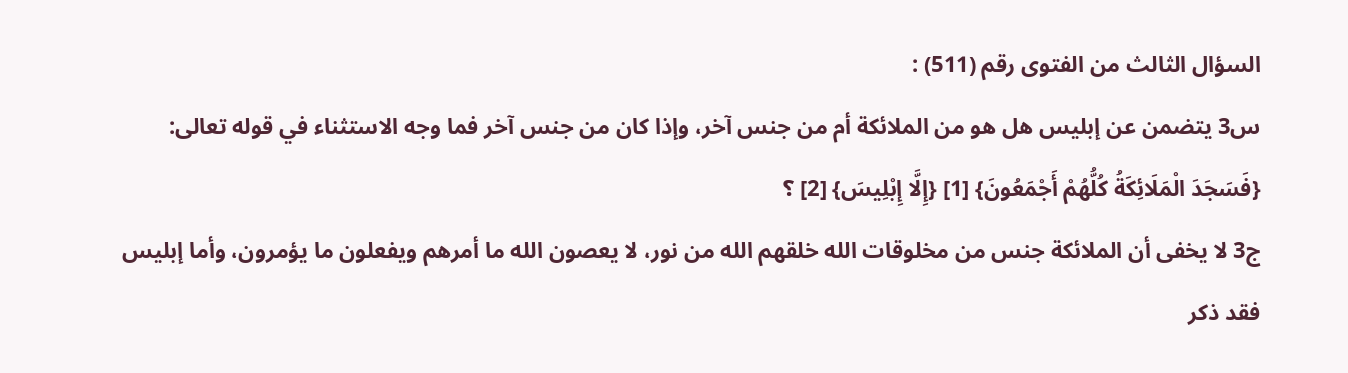السؤال الثالث من الفتوى رقم (511) :
س3 يتضمن عن إبليس هل هو من الملائكة أم من جنس آخر، وإذا كان من جنس آخر فما وجه الاستثناء في قوله تعالى: {فَسَجَدَ الْمَلَائِكَةُ كُلُّهُمْ أَجْمَعُونَ} [1] {إِلَّا إِبْلِيسَ} [2] ؟
ج3 لا يخفى أن الملائكة جنس من مخلوقات الله خلقهم الله من نور، لا يعصون الله ما أمرهم ويفعلون ما يؤمرون، وأما إبليس فقد ذكر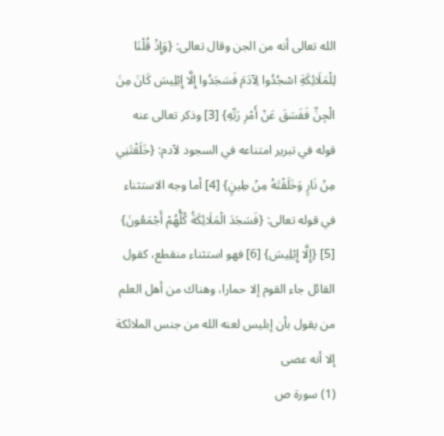الله تعالى أنه من الجن وقال تعالى: {وَإِذْ قُلْنَا لِلْمَلَائِكَةِ اسْجُدُوا لِآدَمَ فَسَجَدُوا إِلَّا إِبْلِيسَ كَانَ مِنَ الْجِنِّ فَفَسَقَ عَنْ أَمْرِ رَبِّهِ} [3] وذكر تعالى عنه قوله في تبرير امتناعه في السجود لآدم: {خَلَقْتَنِي مِنْ نَارٍ وَخَلَقْتَهُ مِنْ طِينٍ} [4] أما وجه الاستثناء في قوله تعالى: {فَسَجَدَ الْمَلَائِكَةُ كُلُّهُمْ أَجْمَعُونَ} [5] {إِلَّا إِبْلِيسَ} [6] فهو استثناء منقطع، كقول القائل جاء القوم إلا حمارا، وهناك من أهل العلم من يقول بأن إبليس لعنه الله من جنس الملائكة إلا أنه عصى
(1) سورة ص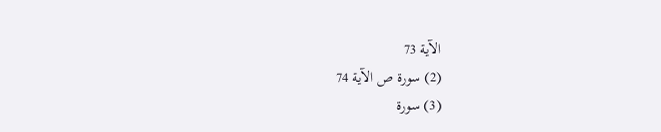الآية 73
(2) سورة ص الآية 74
(3) سورة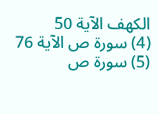الكهف الآية 50
(4) سورة ص الآية 76
(5) سورة ص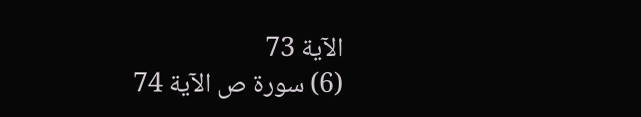الآية 73
(6) سورة ص الآية 74